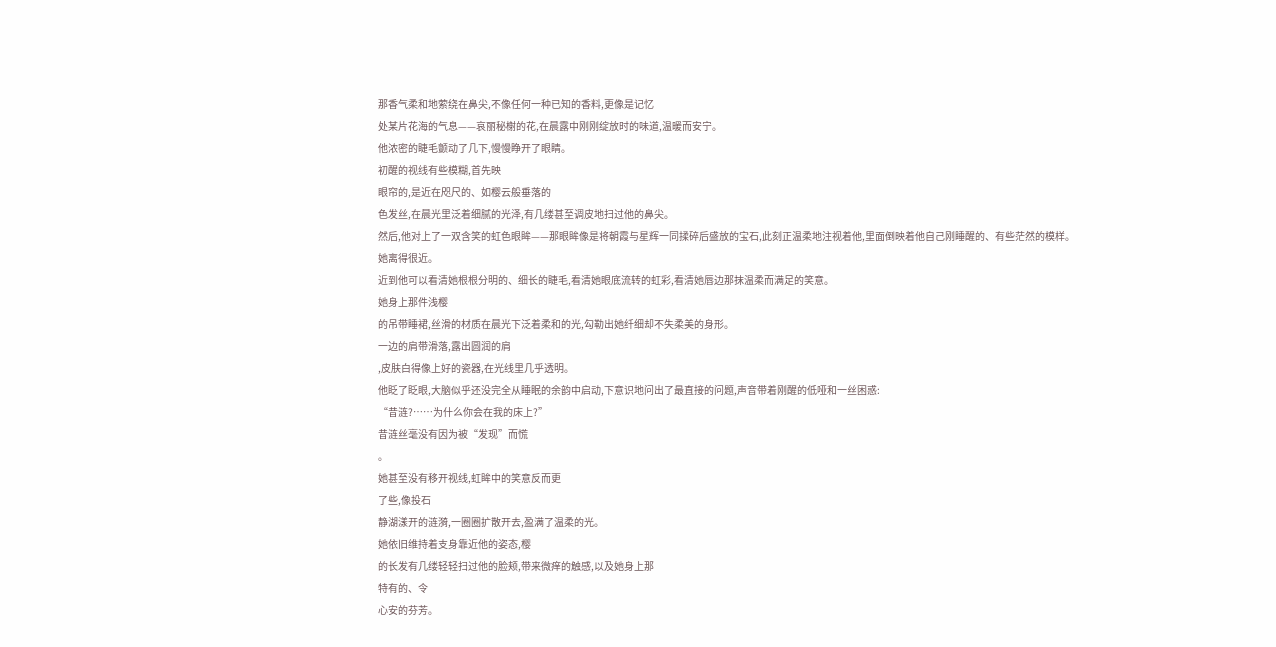那香气柔和地萦绕在鼻尖,不像任何一种已知的香料,更像是记忆
处某片花海的气息——哀丽秘榭的花,在晨露中刚刚绽放时的味道,温暖而安宁。
他浓密的睫毛颤动了几下,慢慢睁开了眼睛。
初醒的视线有些模糊,首先映
眼帘的,是近在咫尺的、如樱云般垂落的
色发丝,在晨光里泛着细腻的光泽,有几缕甚至调皮地扫过他的鼻尖。
然后,他对上了一双含笑的虹色眼眸——那眼眸像是将朝霞与星辉一同揉碎后盛放的宝石,此刻正温柔地注视着他,里面倒映着他自己刚睡醒的、有些茫然的模样。
她离得很近。
近到他可以看清她根根分明的、细长的睫毛,看清她眼底流转的虹彩,看清她唇边那抹温柔而满足的笑意。
她身上那件浅樱
的吊带睡裙,丝滑的材质在晨光下泛着柔和的光,勾勒出她纤细却不失柔美的身形。
一边的肩带滑落,露出圆润的肩
,皮肤白得像上好的瓷器,在光线里几乎透明。
他眨了眨眼,大脑似乎还没完全从睡眠的余韵中启动,下意识地问出了最直接的问题,声音带着刚醒的低哑和一丝困惑:
“昔涟?……为什么你会在我的床上?”
昔涟丝毫没有因为被“发现”而慌
。
她甚至没有移开视线,虹眸中的笑意反而更
了些,像投石
静湖漾开的涟漪,一圈圈扩散开去,盈满了温柔的光。
她依旧维持着支身靠近他的姿态,樱
的长发有几缕轻轻扫过他的脸颊,带来微痒的触感,以及她身上那
特有的、令
心安的芬芳。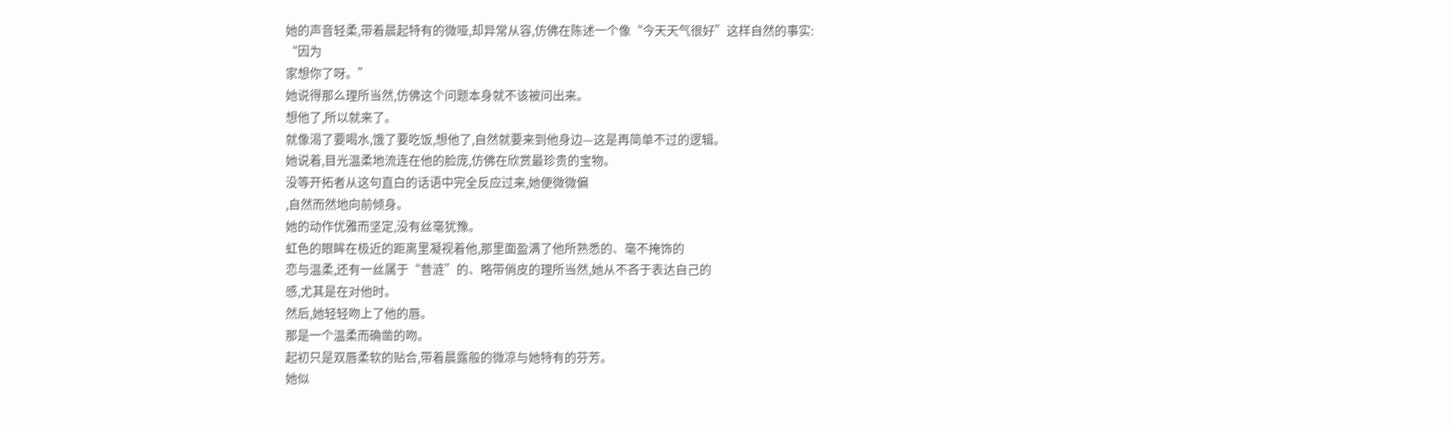她的声音轻柔,带着晨起特有的微哑,却异常从容,仿佛在陈述一个像“今天天气很好”这样自然的事实:
“因为
家想你了呀。”
她说得那么理所当然,仿佛这个问题本身就不该被问出来。
想他了,所以就来了。
就像渴了要喝水,饿了要吃饭,想他了,自然就要来到他身边—这是再简单不过的逻辑。
她说着,目光温柔地流连在他的脸庞,仿佛在欣赏最珍贵的宝物。
没等开拓者从这句直白的话语中完全反应过来,她便微微偏
,自然而然地向前倾身。
她的动作优雅而坚定,没有丝毫犹豫。
虹色的眼眸在极近的距离里凝视着他,那里面盈满了他所熟悉的、毫不掩饰的
恋与温柔,还有一丝属于“昔涟”的、略带俏皮的理所当然,她从不吝于表达自己的
感,尤其是在对他时。
然后,她轻轻吻上了他的唇。
那是一个温柔而确凿的吻。
起初只是双唇柔软的贴合,带着晨露般的微凉与她特有的芬芳。
她似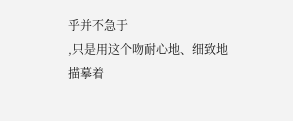乎并不急于
,只是用这个吻耐心地、细致地描摹着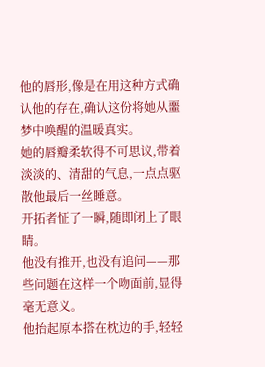他的唇形,像是在用这种方式确认他的存在,确认这份将她从噩梦中唤醒的温暖真实。
她的唇瓣柔软得不可思议,带着淡淡的、清甜的气息,一点点驱散他最后一丝睡意。
开拓者怔了一瞬,随即闭上了眼睛。
他没有推开,也没有追问——那些问题在这样一个吻面前,显得毫无意义。
他抬起原本搭在枕边的手,轻轻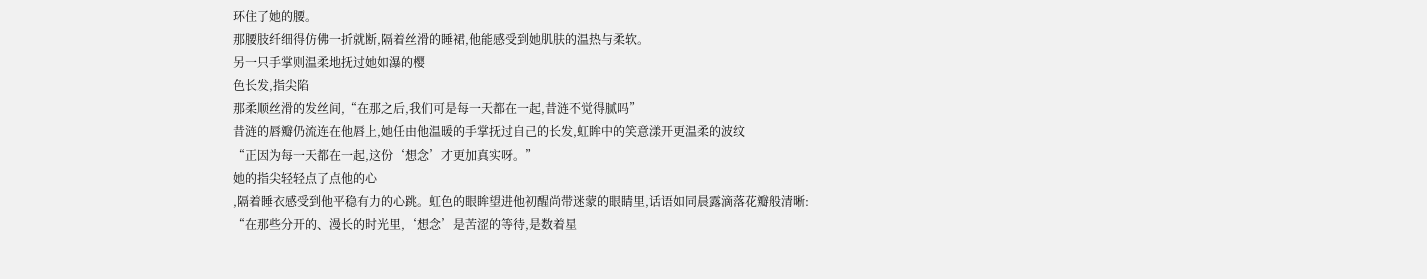环住了她的腰。
那腰肢纤细得仿佛一折就断,隔着丝滑的睡裙,他能感受到她肌肤的温热与柔软。
另一只手掌则温柔地抚过她如瀑的樱
色长发,指尖陷
那柔顺丝滑的发丝间,“在那之后,我们可是每一天都在一起,昔涟不觉得腻吗”
昔涟的唇瓣仍流连在他唇上,她任由他温暖的手掌抚过自己的长发,虹眸中的笑意漾开更温柔的波纹
“正因为每一天都在一起,这份‘想念’才更加真实呀。”
她的指尖轻轻点了点他的心
,隔着睡衣感受到他平稳有力的心跳。虹色的眼眸望进他初醒尚带迷蒙的眼睛里,话语如同晨露滴落花瓣般清晰:
“在那些分开的、漫长的时光里,‘想念’是苦涩的等待,是数着星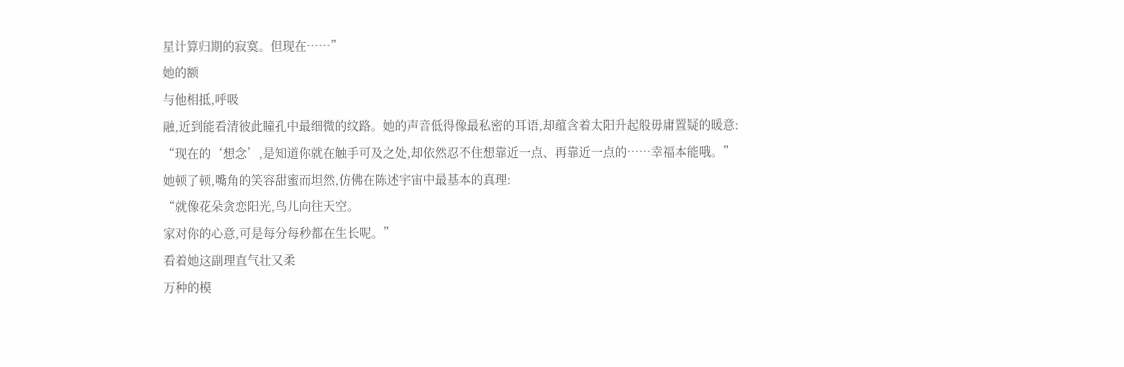星计算归期的寂寞。但现在……”
她的额
与他相抵,呼吸
融,近到能看清彼此瞳孔中最细微的纹路。她的声音低得像最私密的耳语,却蕴含着太阳升起般毋庸置疑的暖意:
“现在的‘想念’,是知道你就在触手可及之处,却依然忍不住想靠近一点、再靠近一点的……幸福本能哦。”
她顿了顿,嘴角的笑容甜蜜而坦然,仿佛在陈述宇宙中最基本的真理:
“就像花朵贪恋阳光,鸟儿向往天空。
家对你的心意,可是每分每秒都在生长呢。”
看着她这副理直气壮又柔
万种的模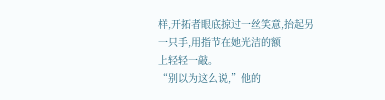样,开拓者眼底掠过一丝笑意,抬起另一只手,用指节在她光洁的额
上轻轻一敲。
“别以为这么说,”他的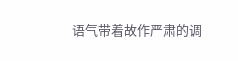语气带着故作严肃的调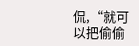侃,“就可以把偷偷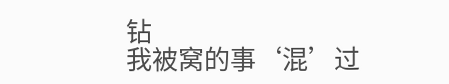钻
我被窝的事‘混’过